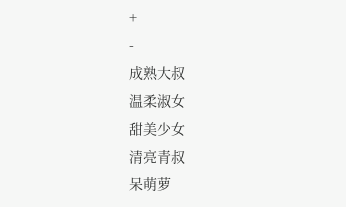+
-
成熟大叔
温柔淑女
甜美少女
清亮青叔
呆萌萝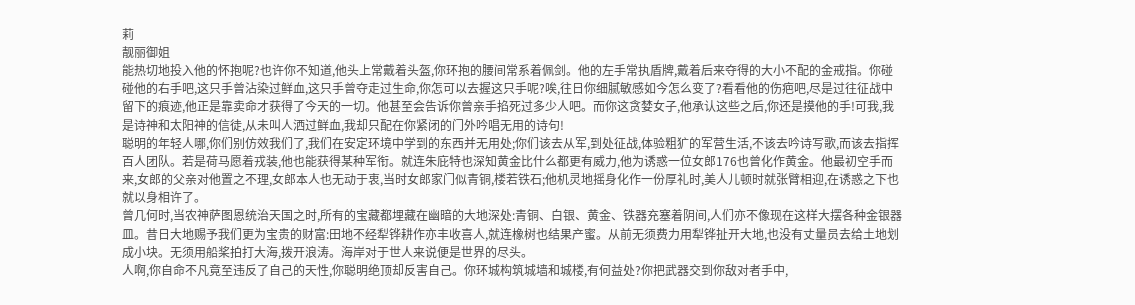莉
靓丽御姐
能热切地投入他的怀抱呢?也许你不知道,他头上常戴着头盔,你环抱的腰间常系着佩剑。他的左手常执盾牌,戴着后来夺得的大小不配的金戒指。你碰碰他的右手吧,这只手曾沾染过鲜血,这只手曾夺走过生命,你怎可以去握这只手呢?唉,往日你细腻敏感如今怎么变了?看看他的伤疤吧,尽是过往征战中留下的痕迹,他正是靠卖命才获得了今天的一切。他甚至会告诉你曾亲手掐死过多少人吧。而你这贪婪女子,他承认这些之后,你还是摸他的手!可我,我是诗神和太阳神的信徒,从未叫人洒过鲜血,我却只配在你紧闭的门外吟唱无用的诗句!
聪明的年轻人哪,你们别仿效我们了,我们在安定环境中学到的东西并无用处;你们该去从军,到处征战,体验粗犷的军营生活,不该去吟诗写歌,而该去指挥百人团队。若是荷马愿着戎装,他也能获得某种军衔。就连朱庇特也深知黄金比什么都更有威力,他为诱惑一位女郎176也曾化作黄金。他最初空手而来,女郎的父亲对他置之不理,女郎本人也无动于衷,当时女郎家门似青铜,楼若铁石;他机灵地摇身化作一份厚礼时,美人儿顿时就张臂相迎,在诱惑之下也就以身相许了。
曾几何时,当农神萨图恩统治天国之时,所有的宝藏都埋藏在幽暗的大地深处:青铜、白银、黄金、铁器充塞着阴间,人们亦不像现在这样大摆各种金银器皿。昔日大地赐予我们更为宝贵的财富:田地不经犁铧耕作亦丰收喜人,就连橡树也结果产蜜。从前无须费力用犁铧扯开大地,也没有丈量员去给土地划成小块。无须用船桨拍打大海,拨开浪涛。海岸对于世人来说便是世界的尽头。
人啊,你自命不凡竟至违反了自己的天性,你聪明绝顶却反害自己。你环城构筑城墙和城楼,有何益处?你把武器交到你敌对者手中,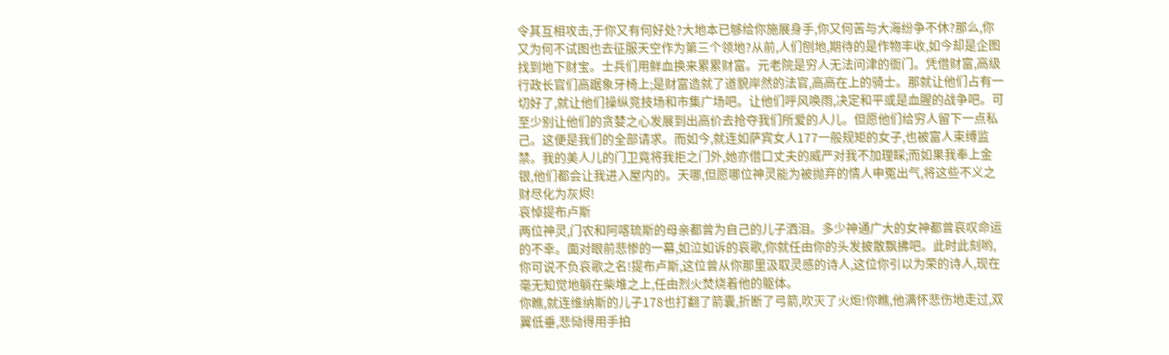令其互相攻击,于你又有何好处?大地本已够给你施展身手,你又何苦与大海纷争不休?那么,你又为何不试图也去征服天空作为第三个领地?从前,人们刨地,期待的是作物丰收,如今却是企图找到地下财宝。士兵们用鲜血换来累累财富。元老院是穷人无法问津的衙门。凭借财富,高级行政长官们高踞象牙椅上;是财富造就了道貌岸然的法官,高高在上的骑士。那就让他们占有一切好了,就让他们操纵竞技场和市集广场吧。让他们呼风唤雨,决定和平或是血腥的战争吧。可至少别让他们的贪婪之心发展到出高价去抢夺我们所爱的人儿。但愿他们给穷人留下一点私己。这便是我们的全部请求。而如今,就连如萨宾女人177一般规矩的女子,也被富人束缚监禁。我的美人儿的门卫竟将我拒之门外,她亦借口丈夫的威严对我不加理睬;而如果我奉上金银,他们都会让我进入屋内的。天哪,但愿哪位神灵能为被抛弃的情人申冤出气,将这些不义之财尽化为灰烬!
哀悼提布卢斯
两位神灵,门农和阿喀琉斯的母亲都曾为自己的儿子洒泪。多少神通广大的女神都曾哀叹命运的不幸。面对眼前悲惨的一幕,如泣如诉的哀歌,你就任由你的头发披散飘拂吧。此时此刻哟,你可说不负哀歌之名!提布卢斯,这位曾从你那里汲取灵感的诗人,这位你引以为荣的诗人,现在毫无知觉地躺在柴堆之上,任由烈火焚烧着他的躯体。
你瞧,就连维纳斯的儿子178也打翻了箭囊,折断了弓箭,吹灭了火炬!你瞧,他满怀悲伤地走过,双翼低垂,悲恸得用手拍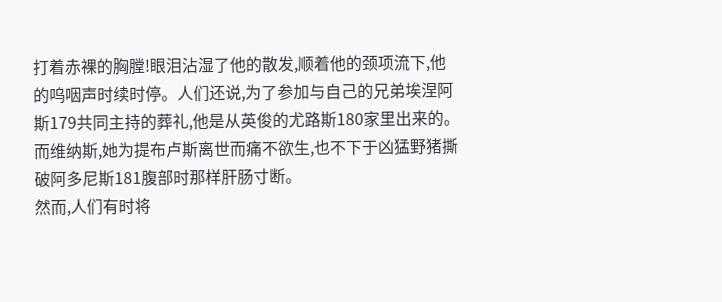打着赤裸的胸膛!眼泪沾湿了他的散发,顺着他的颈项流下,他的呜咽声时续时停。人们还说,为了参加与自己的兄弟埃涅阿斯179共同主持的葬礼,他是从英俊的尤路斯180家里出来的。
而维纳斯,她为提布卢斯离世而痛不欲生,也不下于凶猛野猪撕破阿多尼斯181腹部时那样肝肠寸断。
然而,人们有时将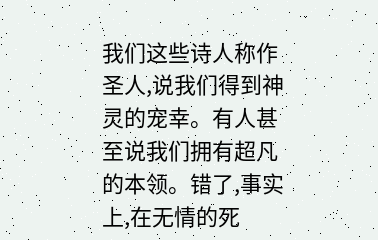我们这些诗人称作圣人,说我们得到神灵的宠幸。有人甚至说我们拥有超凡的本领。错了,事实上,在无情的死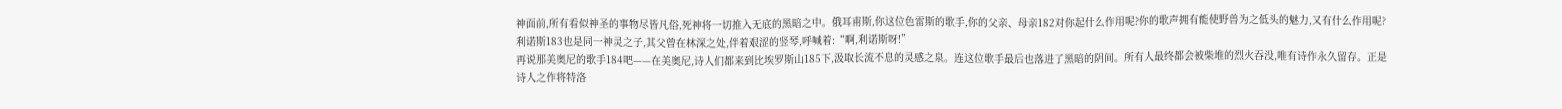神面前,所有看似神圣的事物尽皆凡俗,死神将一切推入无底的黑暗之中。俄耳甫斯,你这位色雷斯的歌手,你的父亲、母亲182对你起什么作用呢?你的歌声拥有能使野兽为之低头的魅力,又有什么作用呢?利诺斯183也是同一神灵之子,其父曾在林深之处,伴着艰涩的竖琴,呼喊着:“啊,利诺斯呀!”
再说那美奥尼的歌手184吧——在美奥尼,诗人们都来到比埃罗斯山185下,汲取长流不息的灵感之泉。连这位歌手最后也落进了黑暗的阴间。所有人最终都会被柴堆的烈火吞没,唯有诗作永久留存。正是诗人之作将特洛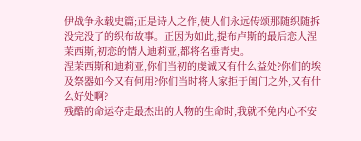伊战争永载史篇;正是诗人之作,使人们永远传颂那随织随拆没完没了的织布故事。正因为如此,提布卢斯的最后恋人涅茉西斯,初恋的情人迪莉亚,都将名垂青史。
涅茉西斯和迪莉亚,你们当初的虔诚又有什么益处?你们的埃及祭器如今又有何用?你们当时将人家拒于闺门之外,又有什么好处啊?
残酷的命运夺走最杰出的人物的生命时,我就不免内心不安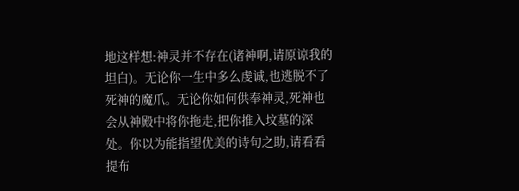地这样想:神灵并不存在(诸神啊,请原谅我的坦白)。无论你一生中多么虔诚,也逃脱不了死神的魔爪。无论你如何供奉神灵,死神也会从神殿中将你拖走,把你推入坟墓的深处。你以为能指望优美的诗句之助,请看看提布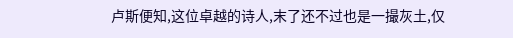卢斯便知,这位卓越的诗人,末了还不过也是一撮灰土,仅